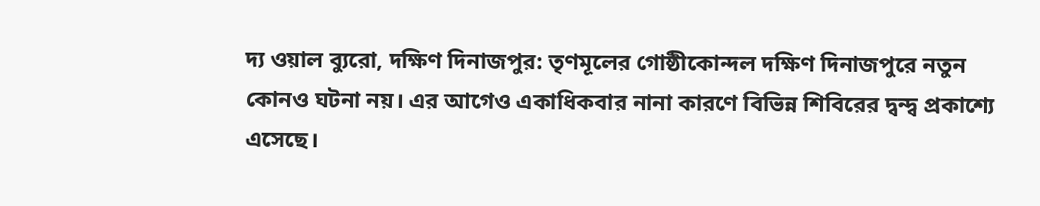দ্য ওয়াল ব্যুরো, দক্ষিণ দিনাজপুর: তৃণমূলের গোষ্ঠীকোন্দল দক্ষিণ দিনাজপুরে নতুন কোনও ঘটনা নয়। এর আগেও একাধিকবার নানা কারণে বিভিন্ন শিবিরের দ্বন্দ্ব প্রকাশ্যে এসেছে।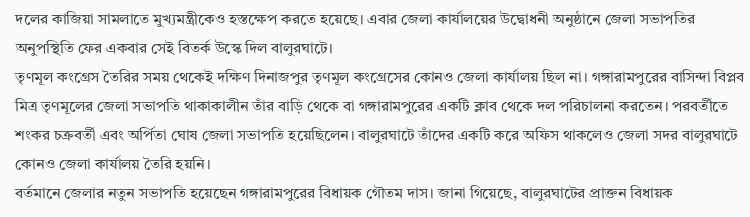দলের কাজিয়া সামলাতে মুখ্যমন্ত্রীকেও হস্তক্ষেপ করতে হয়েছে। এবার জেলা কার্যালয়ের উদ্বোধনী অনুষ্ঠানে জেলা সভাপতির অনুপস্থিতি ফের একবার সেই বিতর্ক উস্কে দিল বালুরঘাটে।
তৃণমূল কংগ্রেস তৈরির সময় থেকেই দক্ষিণ দিনাজপুর তৃণমূল কংগ্রেসের কোনও জেলা কার্যালয় ছিল না। গঙ্গারামপুরের বাসিন্দা বিপ্লব মিত্র তৃণমূলের জেলা সভাপতি থাকাকালীন তাঁর বাড়ি থেকে বা গঙ্গারামপুরের একটি ক্লাব থেকে দল পরিচালনা করতেন। পরবর্তীতে শংকর চক্রবর্তী এবং অর্পিতা ঘোষ জেলা সভাপতি হয়েছিলেন। বালুরঘাটে তাঁদের একটি করে অফিস থাকলেও জেলা সদর বালুরঘাটে কোনও জেলা কার্যালয় তৈরি হয়নি।
বর্তমানে জেলার নতুন সভাপতি হয়েছেন গঙ্গারামপুরের বিধায়ক গৌতম দাস। জানা গিয়েছে, বালুরঘাটের প্রাক্তন বিধায়ক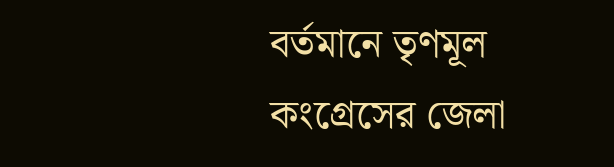বর্তমানে তৃণমূল কংগ্রেসের জেলা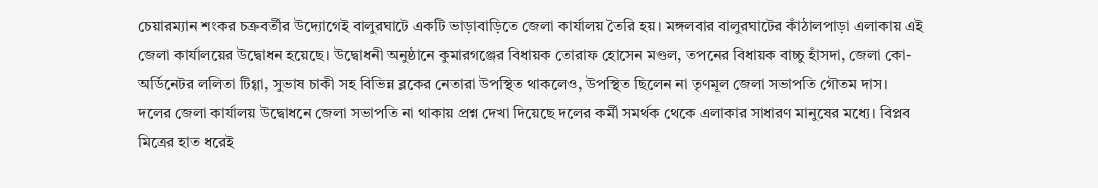চেয়ারম্যান শংকর চক্রবর্তীর উদ্যোগেই বালুরঘাটে একটি ভাড়াবাড়িতে জেলা কার্যালয় তৈরি হয়। মঙ্গলবার বালুরঘাটের কাঁঠালপাড়া এলাকায় এই জেলা কার্যালয়ের উদ্বোধন হয়েছে। উদ্বোধনী অনুষ্ঠানে কুমারগঞ্জের বিধায়ক তোরাফ হোসেন মণ্ডল, তপনের বিধায়ক বাচ্চু হাঁসদা, জেলা কো-অর্ডিনেটর ললিতা টিগ্গা, সুভাষ চাকী সহ বিভিন্ন ব্লকের নেতারা উপস্থিত থাকলেও, উপস্থিত ছিলেন না তৃণমূল জেলা সভাপতি গৌতম দাস।
দলের জেলা কার্যালয় উদ্বোধনে জেলা সভাপতি না থাকায় প্রশ্ন দেখা দিয়েছে দলের কর্মী সমর্থক থেকে এলাকার সাধারণ মানুষের মধ্যে। বিপ্লব মিত্রের হাত ধরেই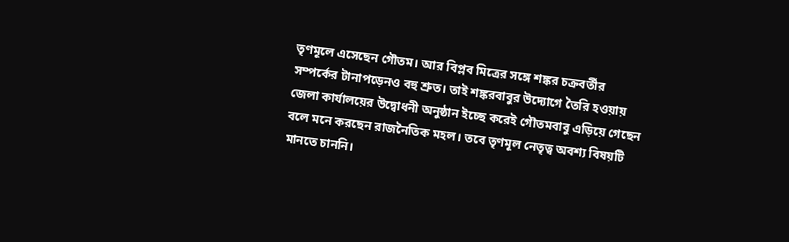তৃণমূলে এসেছেন গৌতম। আর বিপ্লব মিত্রের সঙ্গে শঙ্কর চক্রবর্তীর সম্পর্কের টানাপড়েনও বহু শ্রুত। তাই শঙ্করবাবুর উদ্যোগে তৈরি হওয়ায় জেলা কার্যালয়ের উদ্বোধনী অনুষ্ঠান ইচ্ছে করেই গৌতমবাবু এড়িয়ে গেছেন বলে মনে করছেন রাজনৈতিক মহল। তবে তৃণমূল নেতৃত্ব অবশ্য বিষয়টি মানতে চাননি।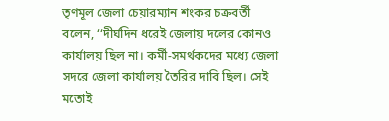তৃণমূল জেলা চেয়ারম্যান শংকর চক্রবর্তী বলেন, ‘‘দীর্ঘদিন ধরেই জেলায় দলের কোনও কার্যালয় ছিল না। কর্মী-সমর্থকদের মধ্যে জেলা সদরে জেলা কার্যালয় তৈরির দাবি ছিল। সেই মতোই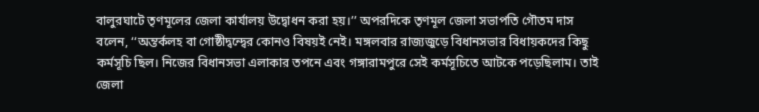বালুরঘাটে তৃণমূলের জেলা কার্যালয় উদ্বোধন করা হয়।’’ অপরদিকে তৃণমূল জেলা সভাপতি গৌতম দাস বলেন, ‘‘অন্তর্কলহ বা গোষ্ঠীদ্বন্দ্বের কোনও বিষয়ই নেই। মঙ্গলবার রাজ্যজুড়ে বিধানসভার বিধায়কদের কিছু কর্মসূচি ছিল। নিজের বিধানসভা এলাকার তপনে এবং গঙ্গারামপুরে সেই কর্মসূচিতে আটকে পড়েছিলাম। তাই জেলা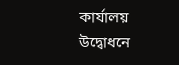কার্যালয় উদ্বোধনে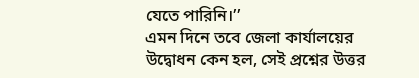যেতে পারিনি।’’
এমন দিনে তবে জেলা কার্যালয়ের উদ্বোধন কেন হল, সেই প্রশ্নের উত্তর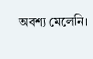অবশ্য মেলেনি।